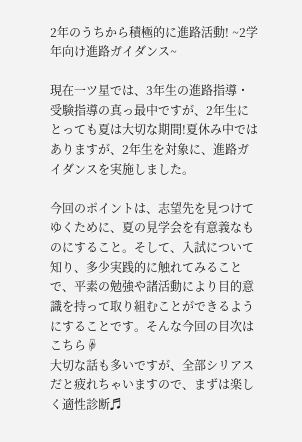2年のうちから積極的に進路活動! ~2学年向け進路ガイダンス~

現在一ツ星では、3年生の進路指導・受験指導の真っ最中ですが、2年生にとっても夏は大切な期間!夏休み中ではありますが、2年生を対象に、進路ガイダンスを実施しました。

今回のポイントは、志望先を見つけてゆくために、夏の見学会を有意義なものにすること。そして、入試について知り、多少実践的に触れてみることで、平素の勉強や諸活動により目的意識を持って取り組むことができるようにすることです。そんな今回の目次はこちら☟
大切な話も多いですが、全部シリアスだと疲れちゃいますので、まずは楽しく適性診断♬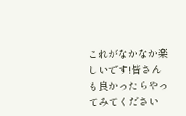これがなかなか楽しいです!皆さんも良かったらやってみてください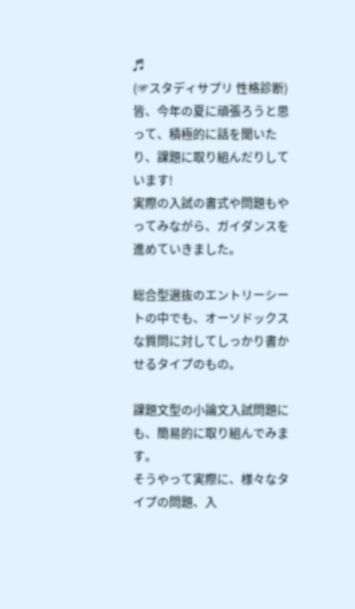♬
(☞スタディサプリ 性格診断)
皆、今年の夏に頑張ろうと思って、積極的に話を聞いたり、課題に取り組んだりしています!
実際の入試の書式や問題もやってみながら、ガイダンスを進めていきました。

総合型選抜のエントリーシートの中でも、オーソドックスな質問に対してしっかり書かせるタイプのもの。

課題文型の小論文入試問題にも、簡易的に取り組んでみます。
そうやって実際に、様々なタイプの問題、入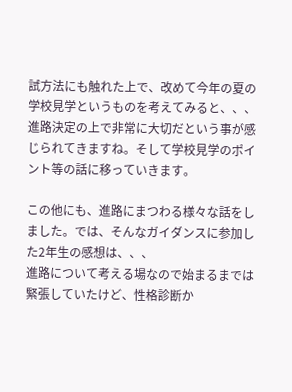試方法にも触れた上で、改めて今年の夏の学校見学というものを考えてみると、、、進路決定の上で非常に大切だという事が感じられてきますね。そして学校見学のポイント等の話に移っていきます。

この他にも、進路にまつわる様々な話をしました。では、そんなガイダンスに参加した2年生の感想は、、、
進路について考える場なので始まるまでは緊張していたけど、性格診断か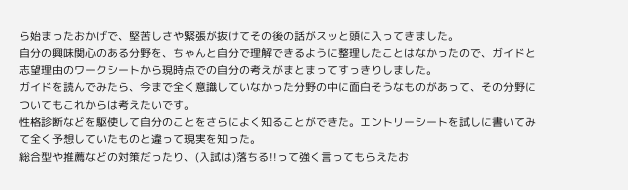ら始まったおかげで、堅苦しさや緊張が抜けてその後の話がスッと頭に入ってきました。
自分の興味関心のある分野を、ちゃんと自分で理解できるように整理したことはなかったので、ガイドと志望理由のワークシートから現時点での自分の考えがまとまってすっきりしました。
ガイドを読んでみたら、今まで全く意識していなかった分野の中に面白そうなものがあって、その分野についてもこれからは考えたいです。
性格診断などを駆使して自分のことをさらによく知ることができた。エントリーシートを試しに書いてみて全く予想していたものと違って現実を知った。
総合型や推薦などの対策だったり、(入試は)落ちる!!って強く言ってもらえたお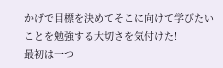かげで目標を決めてそこに向けて学びたいことを勉強する大切さを気付けた!
最初は一つ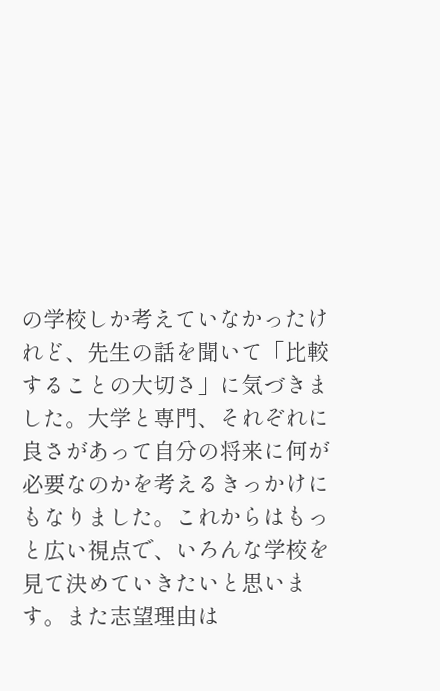の学校しか考えていなかったけれど、先生の話を聞いて「比較することの大切さ」に気づきました。大学と専門、それぞれに良さがあって自分の将来に何が必要なのかを考えるきっかけにもなりました。これからはもっと広い視点で、いろんな学校を見て決めていきたいと思います。また志望理由は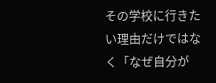その学校に行きたい理由だけではなく「なぜ自分が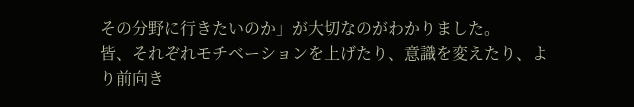その分野に行きたいのか」が大切なのがわかりました。
皆、それぞれモチベーションを上げたり、意識を変えたり、より前向き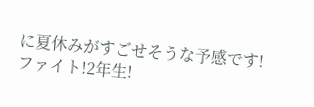に夏休みがすごせそうな予感です!
ファイト!2年生!